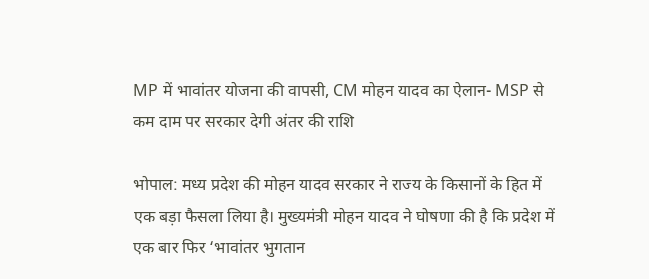MP में भावांतर योजना की वापसी, CM मोहन यादव का ऐलान- MSP से कम दाम पर सरकार देगी अंतर की राशि

भोपाल: मध्य प्रदेश की मोहन यादव सरकार ने राज्य के किसानों के हित में एक बड़ा फैसला लिया है। मुख्यमंत्री मोहन यादव ने घोषणा की है कि प्रदेश में एक बार फिर ‘भावांतर भुगतान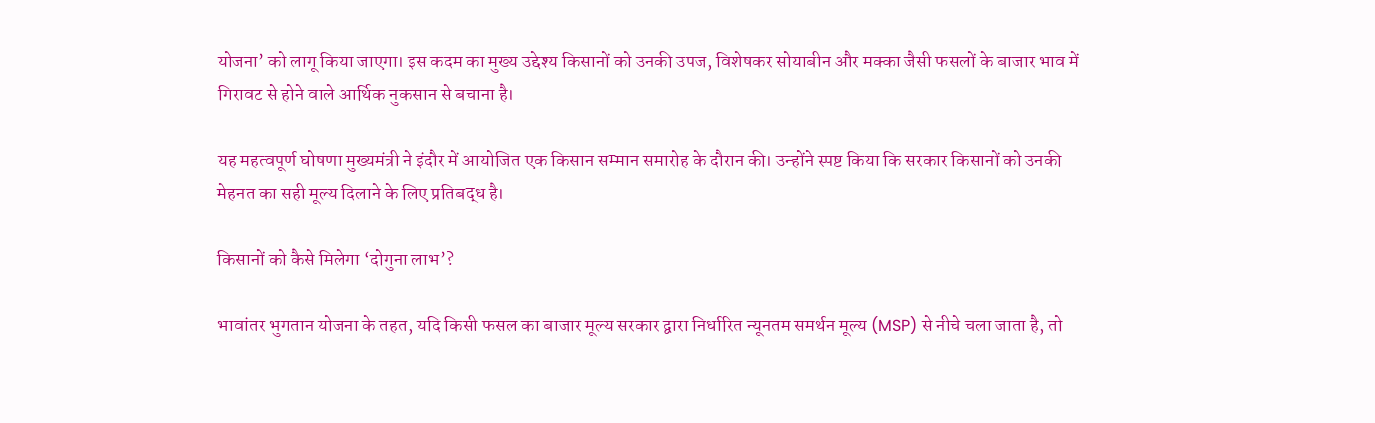योजना’ को लागू किया जाएगा। इस कदम का मुख्य उद्देश्य किसानों को उनकी उपज, विशेषकर सोयाबीन और मक्का जैसी फसलों के बाजार भाव में गिरावट से होने वाले आर्थिक नुकसान से बचाना है।

यह महत्वपूर्ण घोषणा मुख्यमंत्री ने इंदौर में आयोजित एक किसान सम्मान समारोह के दौरान की। उन्होंने स्पष्ट किया कि सरकार किसानों को उनकी मेहनत का सही मूल्य दिलाने के लिए प्रतिबद्ध है।

किसानों को कैसे मिलेगा ‘दोगुना लाभ’?

भावांतर भुगतान योजना के तहत, यदि किसी फसल का बाजार मूल्य सरकार द्वारा निर्धारित न्यूनतम समर्थन मूल्य (MSP) से नीचे चला जाता है, तो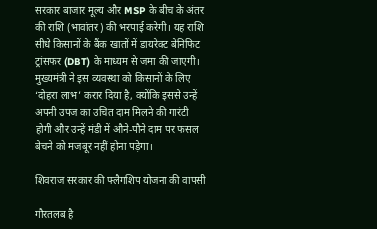सरकार बाजार मूल्य और MSP के बीच के अंतर की राशि (भावांतर) की भरपाई करेगी। यह राशि सीधे किसानों के बैंक खातों में डायरेक्ट बेनिफिट ट्रांसफर (DBT) के माध्यम से जमा की जाएगी। मुख्यमंत्री ने इस व्यवस्था को किसानों के लिए ‘दोहरा लाभ’ करार दिया है, क्योंकि इससे उन्हें अपनी उपज का उचित दाम मिलने की गारंटी होगी और उन्हें मंडी में औने-पौने दाम पर फसल बेचने को मजबूर नहीं होना पड़ेगा।

शिवराज सरकार की फ्लैगशिप योजना की वापसी

गौरतलब है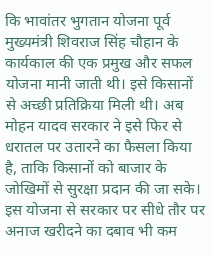कि भावांतर भुगतान योजना पूर्व मुख्यमंत्री शिवराज सिंह चौहान के कार्यकाल की एक प्रमुख और सफल योजना मानी जाती थी। इसे किसानों से अच्छी प्रतिक्रिया मिली थी। अब मोहन यादव सरकार ने इसे फिर से धरातल पर उतारने का फैसला किया है, ताकि किसानों को बाजार के जोखिमों से सुरक्षा प्रदान की जा सके। इस योजना से सरकार पर सीधे तौर पर अनाज खरीदने का दबाव भी कम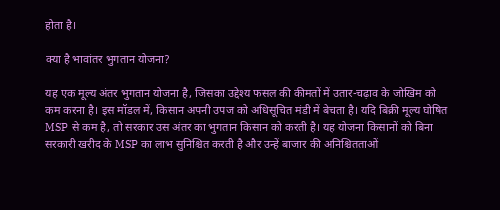होता है।

क्या है भावांतर भुगतान योजना?

यह एक मूल्य अंतर भुगतान योजना है, जिसका उद्देश्य फसल की कीमतों में उतार-चढ़ाव के जोखिम को कम करना है। इस मॉडल में, किसान अपनी उपज को अधिसूचित मंडी में बेचता है। यदि बिक्री मूल्य घोषित MSP से कम है, तो सरकार उस अंतर का भुगतान किसान को करती है। यह योजना किसानों को बिना सरकारी खरीद के MSP का लाभ सुनिश्चित करती है और उन्हें बाजार की अनिश्चितताओं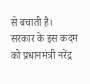से बचाती है। सरकार के इस कदम को प्रधानमंत्री नरेंद्र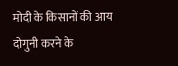मोदी के किसानों की आय दोगुनी करने के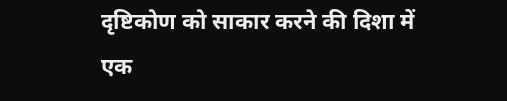दृष्टिकोण को साकार करने की दिशा में एक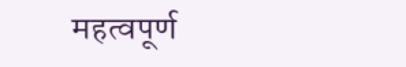महत्वपूर्ण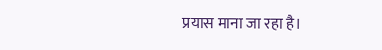प्रयास माना जा रहा है।